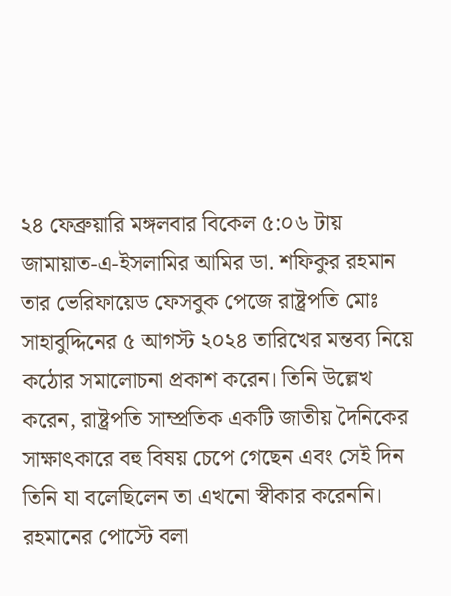২৪ ফেব্রুয়ারি মঙ্গলবার বিকেল ৫:০৬ টায় জামায়াত-এ-ইসলামির আমির ডা. শফিকুর রহমান তার ভেরিফায়েড ফেসবুক পেজে রাষ্ট্রপতি মোঃ সাহাবুদ্দিনের ৫ আগস্ট ২০২৪ তারিখের মন্তব্য নিয়ে কঠোর সমালোচনা প্রকাশ করেন। তিনি উল্লেখ করেন, রাষ্ট্রপতি সাম্প্রতিক একটি জাতীয় দৈনিকের সাক্ষাৎকারে বহু বিষয় চেপে গেছেন এবং সেই দিন তিনি যা বলেছিলেন তা এখনো স্বীকার করেননি।
রহমানের পোস্টে বলা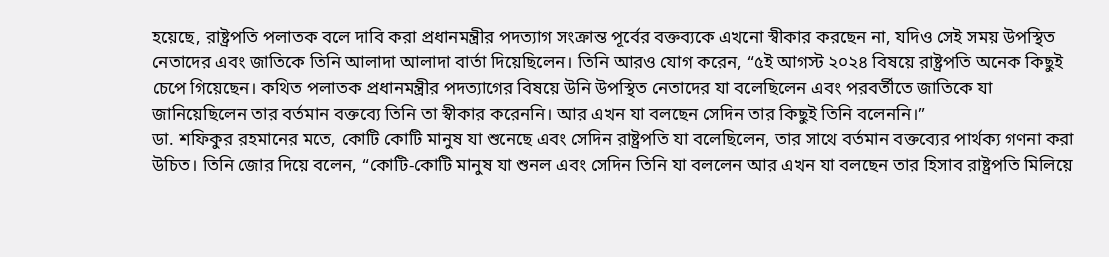হয়েছে, রাষ্ট্রপতি পলাতক বলে দাবি করা প্রধানমন্ত্রীর পদত্যাগ সংক্রান্ত পূর্বের বক্তব্যকে এখনো স্বীকার করছেন না, যদিও সেই সময় উপস্থিত নেতাদের এবং জাতিকে তিনি আলাদা আলাদা বার্তা দিয়েছিলেন। তিনি আরও যোগ করেন, “৫ই আগস্ট ২০২৪ বিষয়ে রাষ্ট্রপতি অনেক কিছুই চেপে গিয়েছেন। কথিত পলাতক প্রধানমন্ত্রীর পদত্যাগের বিষয়ে উনি উপস্থিত নেতাদের যা বলেছিলেন এবং পরবর্তীতে জাতিকে যা জানিয়েছিলেন তার বর্তমান বক্তব্যে তিনি তা স্বীকার করেননি। আর এখন যা বলছেন সেদিন তার কিছুই তিনি বলেননি।”
ডা. শফিকুর রহমানের মতে, কোটি কোটি মানুষ যা শুনেছে এবং সেদিন রাষ্ট্রপতি যা বলেছিলেন, তার সাথে বর্তমান বক্তব্যের পার্থক্য গণনা করা উচিত। তিনি জোর দিয়ে বলেন, “কোটি-কোটি মানুষ যা শুনল এবং সেদিন তিনি যা বললেন আর এখন যা বলছেন তার হিসাব রাষ্ট্রপতি মিলিয়ে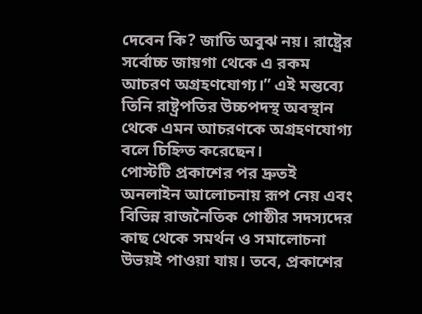দেবেন কি? জাতি অবুঝ নয়। রাষ্ট্রের সর্বোচ্চ জায়গা থেকে এ রকম আচরণ অগ্রহণযোগ্য।” এই মন্তব্যে তিনি রাষ্ট্রপতির উচ্চপদস্থ অবস্থান থেকে এমন আচরণকে অগ্রহণযোগ্য বলে চিহ্নিত করেছেন।
পোস্টটি প্রকাশের পর দ্রুতই অনলাইন আলোচনায় রূপ নেয় এবং বিভিন্ন রাজনৈতিক গোষ্ঠীর সদস্যদের কাছ থেকে সমর্থন ও সমালোচনা উভয়ই পাওয়া যায়। তবে, প্রকাশের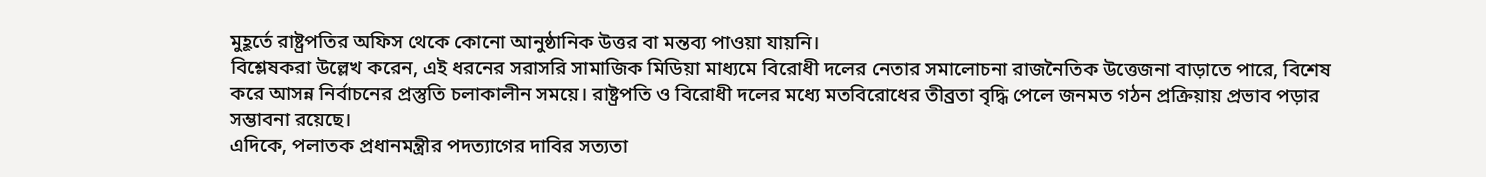মুহূর্তে রাষ্ট্রপতির অফিস থেকে কোনো আনুষ্ঠানিক উত্তর বা মন্তব্য পাওয়া যায়নি।
বিশ্লেষকরা উল্লেখ করেন, এই ধরনের সরাসরি সামাজিক মিডিয়া মাধ্যমে বিরোধী দলের নেতার সমালোচনা রাজনৈতিক উত্তেজনা বাড়াতে পারে, বিশেষ করে আসন্ন নির্বাচনের প্রস্তুতি চলাকালীন সময়ে। রাষ্ট্রপতি ও বিরোধী দলের মধ্যে মতবিরোধের তীব্রতা বৃদ্ধি পেলে জনমত গঠন প্রক্রিয়ায় প্রভাব পড়ার সম্ভাবনা রয়েছে।
এদিকে, পলাতক প্রধানমন্ত্রীর পদত্যাগের দাবির সত্যতা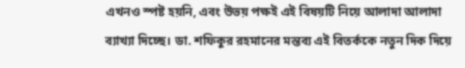এখনও স্পষ্ট হয়নি, এবং উভয় পক্ষই এই বিষয়টি নিয়ে আলাদা আলাদা ব্যাখ্যা দিচ্ছে। ডা. শফিকুর রহমানের মন্তব্য এই বিতর্ককে নতুন দিক দিয়ে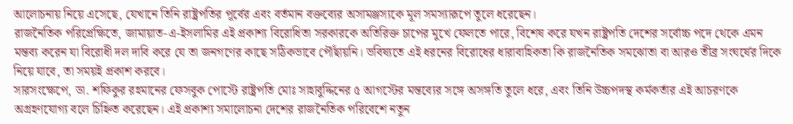আলোচনায় নিয়ে এসেছে, যেখানে তিনি রাষ্ট্রপতির পূর্বের এবং বর্তমান বক্তব্যের অসামঞ্জস্যকে মূল সমস্যারূপে তুলে ধরেছেন।
রাজনৈতিক পরিপ্রেক্ষিতে, জামায়াত-এ-ইসলামির এই প্রকাশ্য বিরোধিতা সরকারকে অতিরিক্ত চাপের মুখে ফেলতে পারে, বিশেষ করে যখন রাষ্ট্রপতি দেশের সর্বোচ্চ পদে থেকে এমন মন্তব্য করেন যা বিরোধী দল দাবি করে যে তা জনগণের কাছে সঠিকভাবে পৌঁছায়নি। ভবিষ্যতে এই ধরনের বিরোধের ধারাবাহিকতা কি রাজনৈতিক সমঝোতা বা আরও তীব্র সংঘর্ষের দিকে নিয়ে যাবে, তা সময়ই প্রকাশ করবে।
সারসংক্ষেপে, ডা. শফিকুর রহমানের ফেসবুক পোস্টে রাষ্ট্রপতি মোঃ সাহাবুদ্দিনের ৫ আগস্টের মন্তব্যের সঙ্গে অসঙ্গতি তুলে ধরে, এবং তিনি উচ্চপদস্থ কর্মকর্তার এই আচরণকে অগ্রহণযোগ্য বলে চিহ্নিত করেছেন। এই প্রকাশ্য সমালোচনা দেশের রাজনৈতিক পরিবেশে নতুন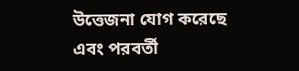উত্তেজনা যোগ করেছে এবং পরবর্তী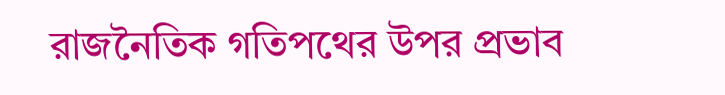রাজনৈতিক গতিপথের উপর প্রভাব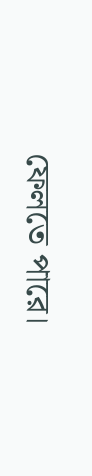ফেলতে পারে।